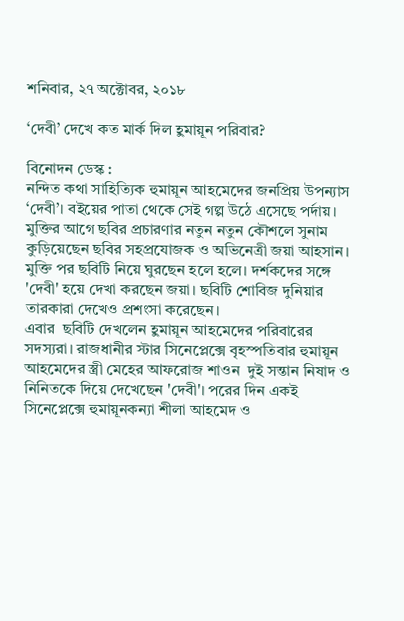শনিবার, ২৭ অক্টোবর, ২০১৮

‘দেবী’ দেখে কত মার্ক দিল হ‌ুমায়ূন পরিবার?

বিনোদন ডেস্ক :
নন্দিত কথা সাহিত্যিক হুমায়ূন আহমেদের জনপ্রিয় উপন্যাস ‘দেবী’। বইয়ের পাতা থেকে সেই গল্প উঠে এসেছে পর্দায়। মুক্তির আগে ছবির প্রচারণার নতুন নতুন কৌশলে সুনাম কুড়িয়েছেন ছবির সহপ্রযোজক ও অভিনেত্রী জয়া আহসান। মুক্তি পর ছবিটি নিয়ে ঘুরছেন হলে হলে। দর্শকদের সঙ্গে 'দেবী' হয়ে দেখা করছেন জয়া। ছবিটি শোবিজ দুনিয়ার তারকারা দেখেও প্রশংসা করেছেন।
এবার  ছবিটি দেখলেন হ‌ুমায়ূন আহমেদের পরিবারের সদস্যরা। রাজধানীর স্টার সিনেপ্লেক্সে বৃহস্পতিবার হুমায়ূন আহমেদের স্ত্রী মেহের আফরোজ শাওন  দুই সন্তান নিষাদ ও নিনিতকে দিয়ে দেখেছেন 'দেবী'। পরের দিন একই সিনেপ্লেক্সে হুমায়ূনকন্যা শীলা আহমেদ ও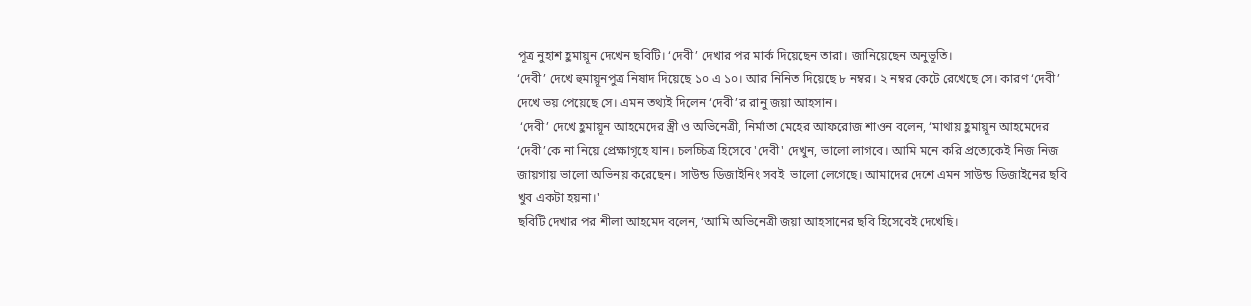পূত্র নুহাশ হ‌ুমায়ূন দেখেন ছবিটি। ‘দেবী’ দেখার পর মার্ক দিয়েছেন তারা। জানিয়েছেন অনুভূতি।
‘দেবী’ দেখে হুমায়ূনপুত্র নিষাদ দিয়েছে ১০ এ ১০। আর নিনিত দিয়েছে ৮ নম্বর। ২ নম্বর কেটে রেখেছে সে। কারণ ‘দেবী’ দেখে ভয় পেয়েছে সে। এমন তথ্যই দিলেন ‘দেবী’র রানু জয়া আহসান।
 ‘দেবী’ দেখে হ‌ুমায়ূন আহমেদের স্ত্রী ও অভিনেত্রী, নির্মাতা মেহের আফরোজ শাওন বলেন, ‘মাথায় হ‌ুমায়ূন আহমেদের ‘দেবী’কে না নিয়ে প্রেক্ষাগৃহে যান। চলচ্চিত্র হিসেবে 'দেবী' দেখুন, ভালো লাগবে। আমি মনে করি প্রত্যেকেই নিজ নিজ জায়গায় ভালো অভিনয় করেছেন। সাউন্ড ডিজাইনিং সবই  ভালো লেগেছে। আমাদের দেশে এমন সাউন্ড ডিজাইনের ছবি খুব একটা হয়না।'
ছবিটি দেখার পর শীলা আহমেদ বলেন, ‘আমি অভিনেত্রী জয়া আহসানের ছবি হিসেবেই দেখেছি।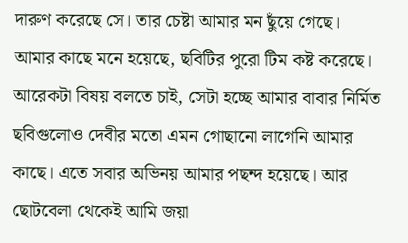দারুণ করেছে সে। তার চেষ্টা আমার মন ছুঁয়ে গেছে। আমার কাছে মনে হয়েছে, ছবিটির পুরো টিম কষ্ট করেছে। আরেকটা বিষয় বলতে চাই, সেটা হচ্ছে আমার বাবার নির্মিত ছবিগুলোও দেবীর মতো এমন গোছানো লাগেনি আমার কাছে। এতে সবার অভিনয় আমার পছন্দ হয়েছে। আর ছোটবেলা থেকেই আমি জয়া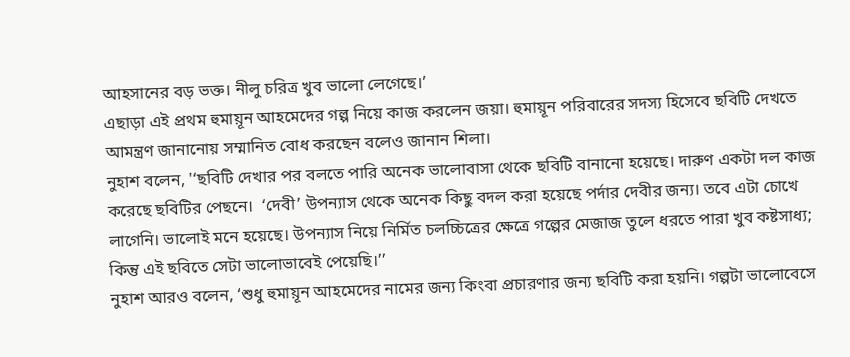আহসানের বড় ভক্ত। নীলু চরিত্র খুব ভালো লেগেছে।’
এছাড়া এই প্রথম হুমায়ূন আহমেদের গল্প নিয়ে কাজ করলেন জয়া। হুমায়ূন পরিবারের সদস্য হিসেবে ছবিটি দেখতে আমন্ত্রণ জানানোয় সম্মানিত বোধ করছেন বলেও জানান শিলা।
নুহাশ বলেন, '‘ছবিটি দেখার পর বলতে পারি অনেক ভালোবাসা থেকে ছবিটি বানানো হয়েছে। দারুণ একটা দল কাজ করেছে ছবিটির পেছনে।  ‘দেবী’ উপন্যাস থেকে অনেক কিছু বদল করা হয়েছে পর্দার দেবীর জন্য। তবে এটা চোখে লাগেনি। ভালোই মনে হয়েছে। উপন্যাস নিয়ে নির্মিত চলচ্চিত্রের ক্ষেত্রে গল্পের মেজাজ তুলে ধরতে পারা খুব কষ্টসাধ্য; কিন্তু এই ছবিতে সেটা ভালোভাবেই পেয়েছি।’’
নুহাশ আরও বলেন, ‘শুধু হুমায়ূন আহমেদের নামের জন্য কিংবা প্রচারণার জন্য ছবিটি করা হয়নি। গল্পটা ভালোবেসে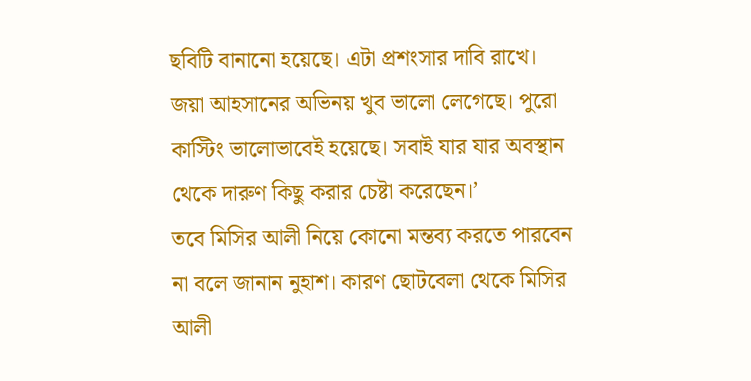ছবিটি বানানো হয়েছে। এটা প্রশংসার দাবি রাখে। জয়া আহসানের অভিনয় খুব ভালো লেগেছে। পুরো কাস্টিং ভালোভাবেই হয়েছে। সবাই যার যার অবস্থান থেকে দারুণ কিছু করার চেষ্টা করেছেন।’
তবে মিসির আলী নিয়ে কোনো মন্তব্য করতে পারবেন না বলে জানান নুহাশ। কারণ ছোটবেলা থেকে মিসির আলী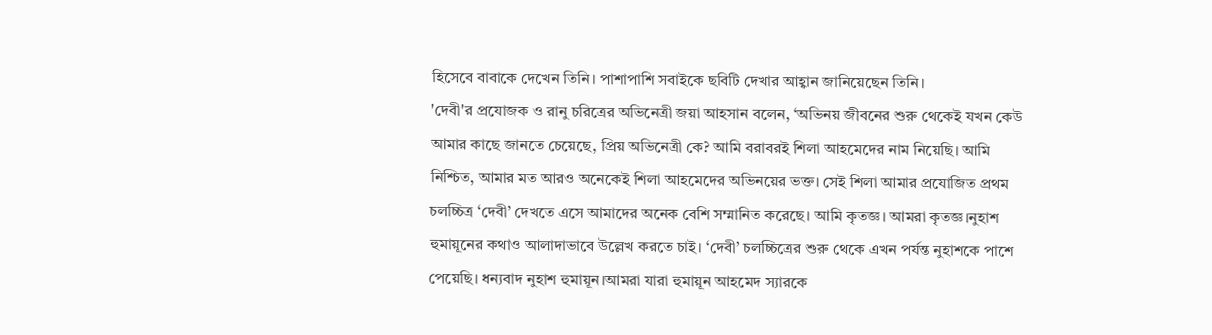হিসেবে বাবাকে দেখেন তিনি। পাশাপাশি সবাইকে ছবিটি দেখার আহ্বান জানিয়েছেন তিনি।
'দেবী'র প্রযোজক ও রানু চরিত্রের অভিনেত্রী জয়া আহসান বলেন, ‘অভিনয় জীবনের শুরু থেকেই যখন কেউ আমার কাছে জানতে চেয়েছে, প্রিয় অভিনেত্রী কে? আমি বরাবরই শিলা আহমেদের নাম নিয়েছি। আমি নিশ্চিত, আমার মত আরও অনেকেই শিলা আহমেদের অভিনয়ের ভক্ত। সেই শিলা আমার প্রযোজিত প্রথম চলচ্চিত্র ‘দেবী’ দেখতে এসে আমাদের অনেক বেশি সম্মানিত করেছে। আমি কৃতজ্ঞ। আমরা কৃতজ্ঞ।নুহাশ হুমায়ূনের কথাও আলাদাভাবে উল্লেখ করতে চাই। ‘দেবী’ চলচ্চিত্রের শুরু থেকে এখন পর্যন্ত নুহাশকে পাশে পেয়েছি। ধন্যবাদ নুহাশ হুমায়ূন।আমরা যারা হুমায়ূন আহমেদ স্যারকে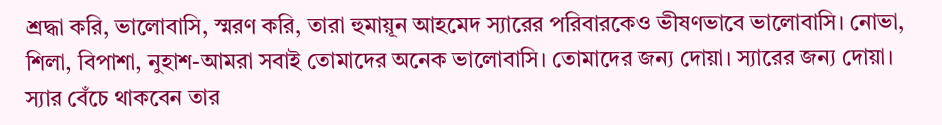শ্রদ্ধা করি, ভালোবাসি, স্মরণ করি, তারা হুমায়ূন আহমেদ স্যারের পরিবারকেও ভীষণভাবে ভালোবাসি। নোভা, শিলা, বিপাশা, নুহাশ-আমরা সবাই তোমাদের অনেক ভালোবাসি। তোমাদের জন্য দোয়া। স্যারের জন্য দোয়া। স্যার বেঁচে থাকবেন তার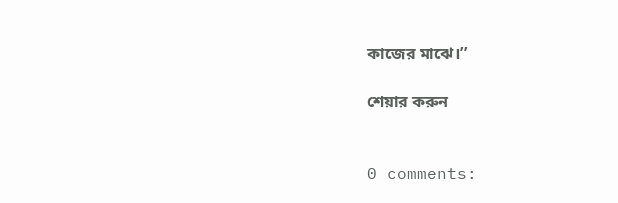কাজের মাঝে।’’

শেয়ার করুন


0 comments: